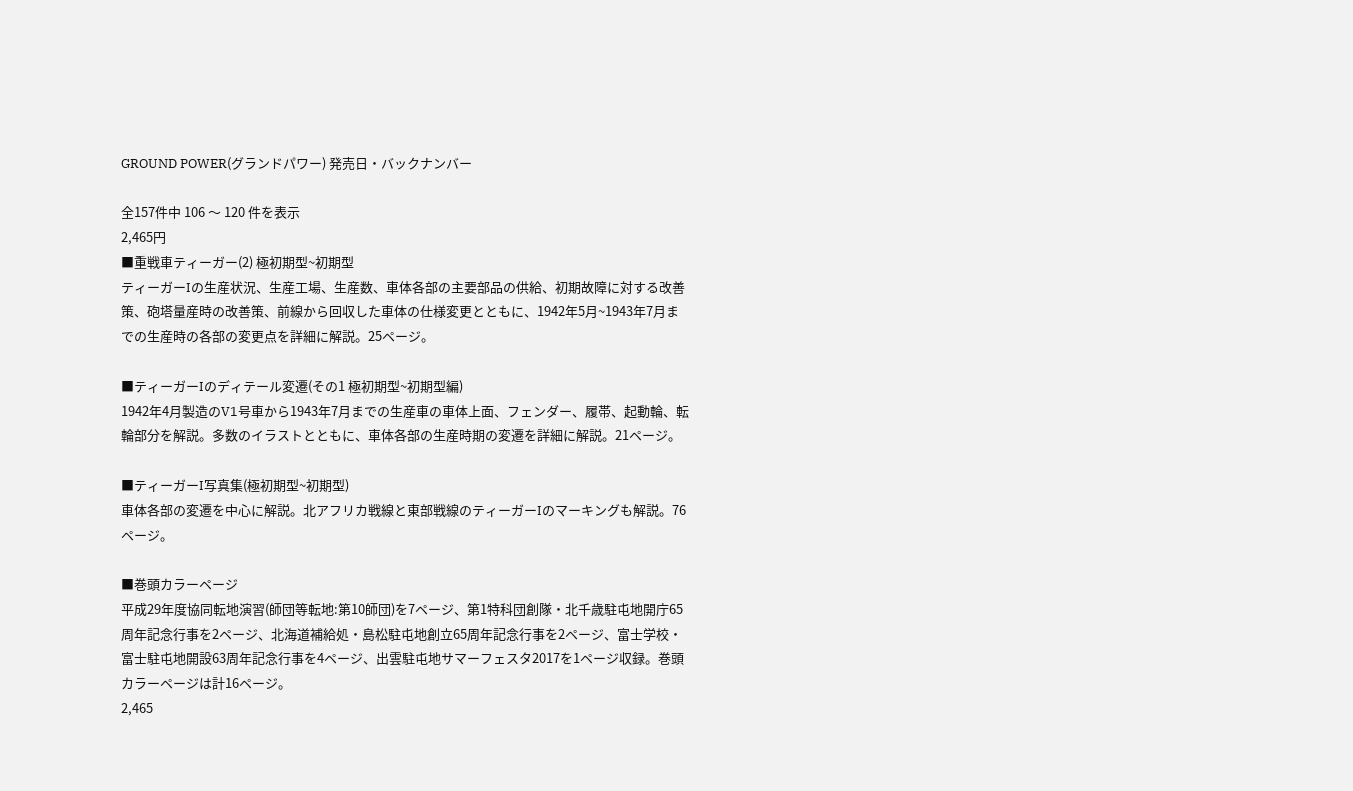GROUND POWER(グランドパワー) 発売日・バックナンバー

全157件中 106 〜 120 件を表示
2,465円
■重戦車ティーガー(2) 極初期型~初期型
ティーガーIの生産状況、生産工場、生産数、車体各部の主要部品の供給、初期故障に対する改善策、砲塔量産時の改善策、前線から回収した車体の仕様変更とともに、1942年5月~1943年7月までの生産時の各部の変更点を詳細に解説。25ページ。

■ティーガーIのディテール変遷(その1 極初期型~初期型編)
1942年4月製造のV1号車から1943年7月までの生産車の車体上面、フェンダー、履帯、起動輪、転輪部分を解説。多数のイラストとともに、車体各部の生産時期の変遷を詳細に解説。21ページ。

■ティーガーI写真集(極初期型~初期型)
車体各部の変遷を中心に解説。北アフリカ戦線と東部戦線のティーガーIのマーキングも解説。76ページ。

■巻頭カラーページ
平成29年度協同転地演習(師団等転地:第10師団)を7ページ、第1特科団創隊・北千歳駐屯地開庁65周年記念行事を2ページ、北海道補給処・島松駐屯地創立65周年記念行事を2ページ、富士学校・富士駐屯地開設63周年記念行事を4ページ、出雲駐屯地サマーフェスタ2017を1ページ収録。巻頭カラーページは計16ページ。
2,465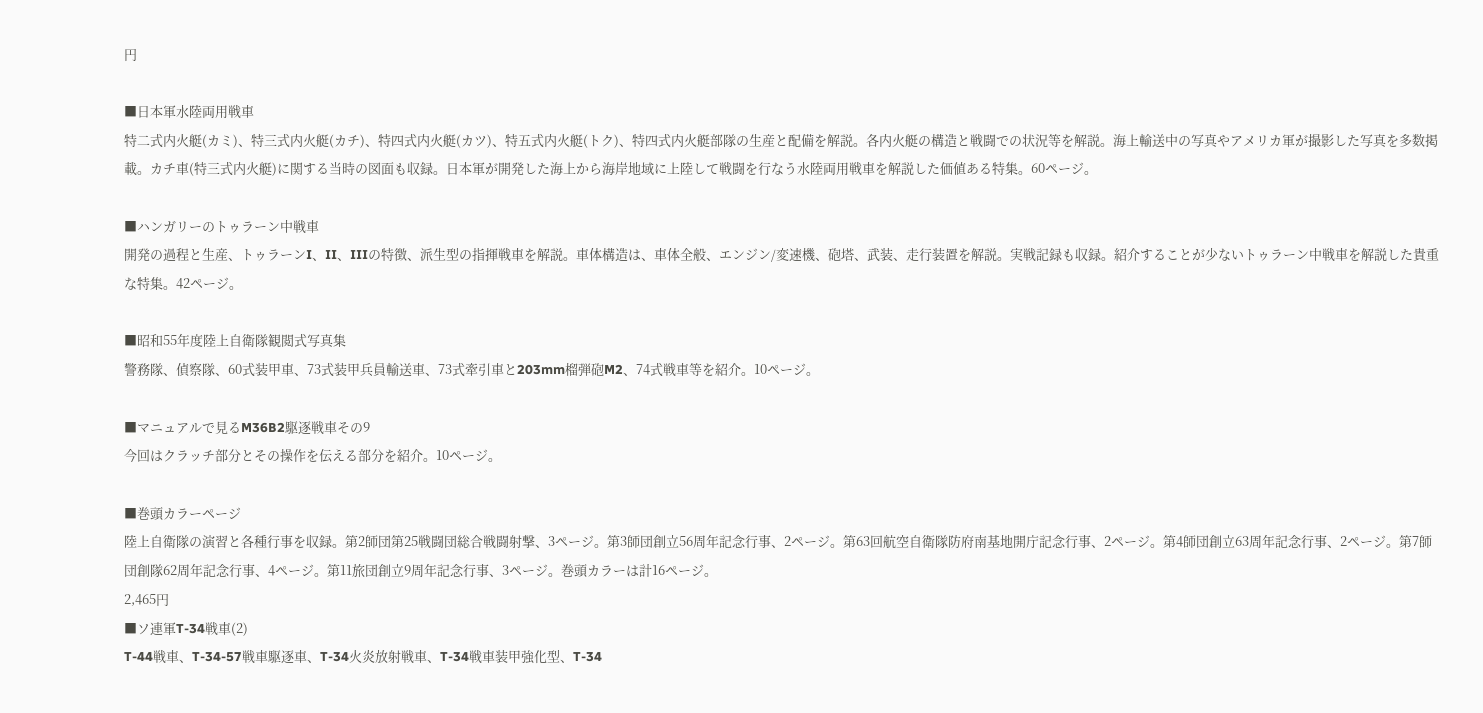円

■日本軍水陸両用戦車
特二式内火艇(カミ)、特三式内火艇(カチ)、特四式内火艇(カツ)、特五式内火艇(トク)、特四式内火艇部隊の生産と配備を解説。各内火艇の構造と戦闘での状況等を解説。海上輸送中の写真やアメリカ軍が撮影した写真を多数掲載。カチ車(特三式内火艇)に関する当時の図面も収録。日本軍が開発した海上から海岸地域に上陸して戦闘を行なう水陸両用戦車を解説した価値ある特集。60ページ。

■ハンガリーのトゥラーン中戦車
開発の過程と生産、トゥラーンI、II、IIIの特徴、派生型の指揮戦車を解説。車体構造は、車体全般、エンジン/変速機、砲塔、武装、走行装置を解説。実戦記録も収録。紹介することが少ないトゥラーン中戦車を解説した貴重な特集。42ページ。

■昭和55年度陸上自衛隊観閲式写真集
警務隊、偵察隊、60式装甲車、73式装甲兵員輸送車、73式牽引車と203mm榴弾砲M2、74式戦車等を紹介。10ページ。

■マニュアルで見るM36B2駆逐戦車その9
今回はクラッチ部分とその操作を伝える部分を紹介。10ページ。

■巻頭カラーページ
陸上自衛隊の演習と各種行事を収録。第2師団第25戦闘団総合戦闘射撃、3ページ。第3師団創立56周年記念行事、2ページ。第63回航空自衛隊防府南基地開庁記念行事、2ページ。第4師団創立63周年記念行事、2ページ。第7師団創隊62周年記念行事、4ページ。第11旅団創立9周年記念行事、3ページ。巻頭カラーは計16ページ。
2,465円
■ソ連軍T-34戦車(2)
T-44戦車、T-34-57戦車駆逐車、T-34火炎放射戦車、T-34戦車装甲強化型、T-34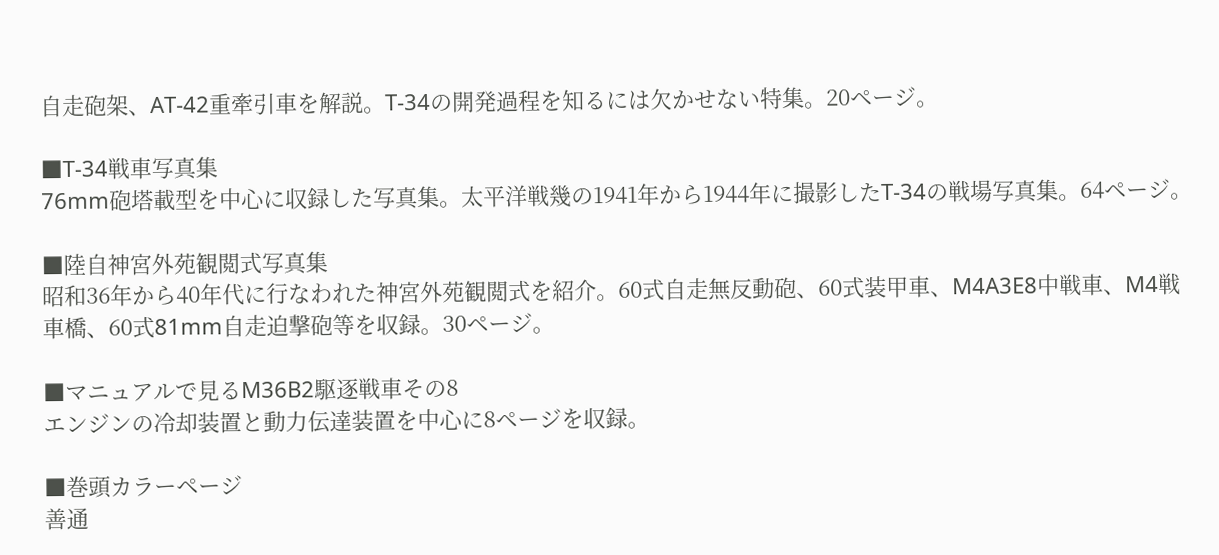自走砲架、AT-42重牽引車を解説。T-34の開発過程を知るには欠かせない特集。20ページ。

■T-34戦車写真集
76mm砲塔載型を中心に収録した写真集。太平洋戦幾の1941年から1944年に撮影したT-34の戦場写真集。64ページ。

■陸自神宮外苑観閲式写真集
昭和36年から40年代に行なわれた神宮外苑観閲式を紹介。60式自走無反動砲、60式装甲車、M4A3E8中戦車、M4戦車橋、60式81mm自走迫撃砲等を収録。30ページ。

■マニュアルで見るM36B2駆逐戦車その8
エンジンの冷却装置と動力伝達装置を中心に8ページを収録。

■巻頭カラーページ
善通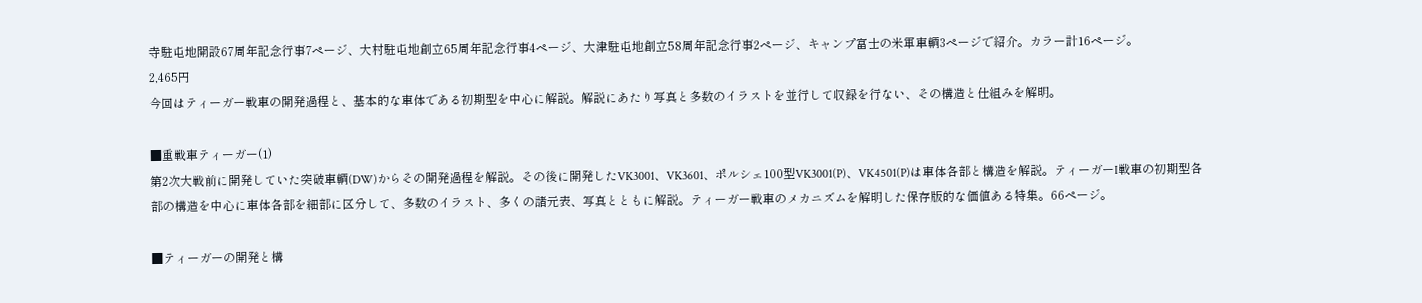寺駐屯地開設67周年記念行事7ページ、大村駐屯地創立65周年記念行事4ページ、大津駐屯地創立58周年記念行事2ページ、キャンプ富士の米軍車輌3ページで紹介。カラー計16ページ。
2,465円
今回はティーガー戦車の開発過程と、基本的な車体である初期型を中心に解説。解説にあたり写真と多数のイラストを並行して収録を行ない、その構造と仕組みを解明。

■重戦車ティーガー(1)
第2次大戦前に開発していた突破車輌(DW)からその開発過程を解説。その後に開発したVK3001、VK3601、ポルシェ100型VK3001(P)、VK4501(P)は車体各部と構造を解説。ティーガーI戦車の初期型各部の構造を中心に車体各部を細部に区分して、多数のイラスト、多くの諸元表、写真とともに解説。ティーガー戦車のメカニズムを解明した保存版的な価値ある特集。66ページ。

■ティーガーの開発と構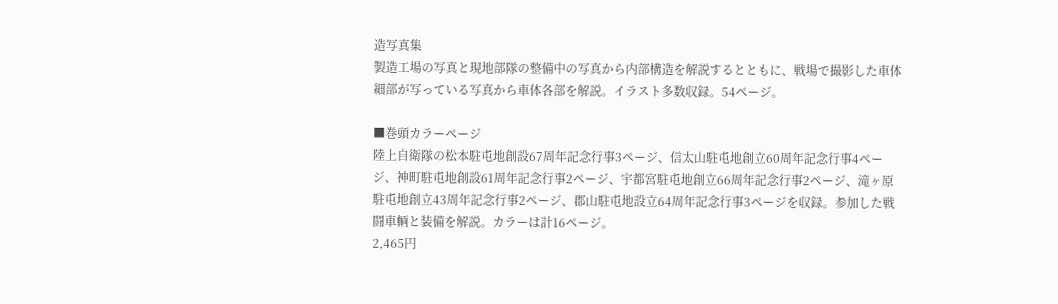造写真集
製造工場の写真と現地部隊の整備中の写真から内部構造を解説するとともに、戦場で撮影した車体細部が写っている写真から車体各部を解説。イラスト多数収録。54ページ。

■巻頭カラーページ
陸上自衛隊の松本駐屯地創設67周年記念行事3ページ、信太山駐屯地創立60周年記念行事4ページ、神町駐屯地創設61周年記念行事2ページ、宇都宮駐屯地創立66周年記念行事2ページ、滝ヶ原駐屯地創立43周年記念行事2ページ、郡山駐屯地設立64周年記念行事3ページを収録。参加した戦闘車輌と装備を解説。カラーは計16ページ。
2,465円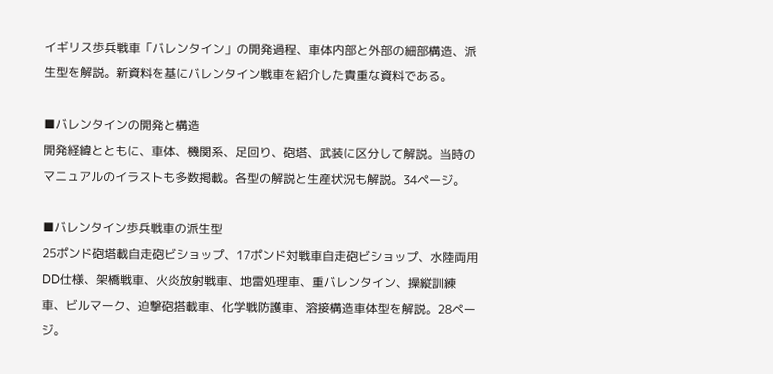イギリス歩兵戦車「バレンタイン」の開発過程、車体内部と外部の細部構造、派生型を解説。新資料を基にバレンタイン戦車を紹介した貴重な資料である。

■バレンタインの開発と構造
開発経緯とともに、車体、機関系、足回り、砲塔、武装に区分して解説。当時のマニュアルのイラストも多数掲載。各型の解説と生産状況も解説。34ページ。

■バレンタイン歩兵戦車の派生型
25ポンド砲塔載自走砲ビショップ、17ポンド対戦車自走砲ビショップ、水陸両用DD仕様、架橋戦車、火炎放射戦車、地雷処理車、重バレンタイン、操縦訓練車、ビルマーク、迫撃砲搭載車、化学戦防護車、溶接構造車体型を解説。28ページ。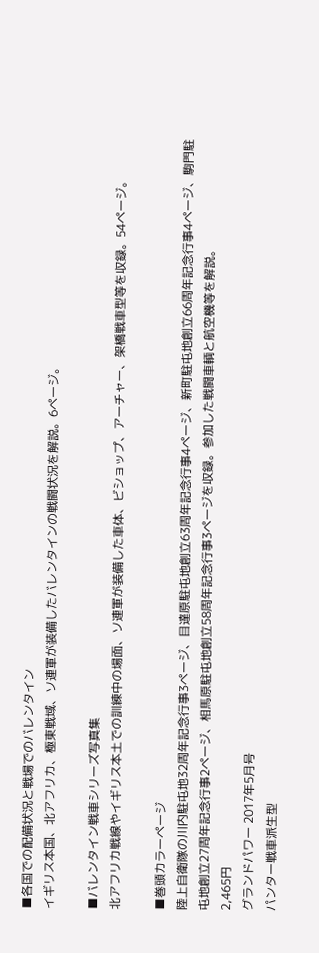■各国での配備状況と戦場でのバレンタイン
イギリス本国、北アフリカ、極東戦域、ソ連軍が装備したバレンタインの戦闘状況を解説。6ページ。

■バレンタイン戦車シリーズ写真集
北アフリカ戦線やイギリス本土での訓練中の場面、ソ連軍が装備した車体、ビショップ、アーチャー、架橋戦車型等を収録。54ページ。

■巻頭カラーページ
陸上自衛隊の川内駐屯地32周年記念行事3ページ、目達原駐屯地創立63周年記念行事4ページ、新町駐屯地創立66周年記念行事4ページ、駒門駐屯地創立27周年記念行事2ページ、相馬原駐屯地創立58周年記念行事3ページを収録。参加した戦闘車輌と航空機等を解説。
2,465円
グランドパワー 2017年5月号
パンター戦車派生型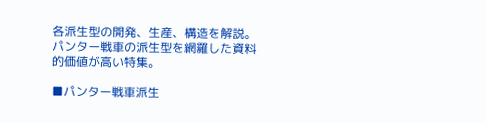各派生型の開発、生産、構造を解説。パンター戦車の派生型を網羅した資料的価値が高い特集。

■パンター戦車派生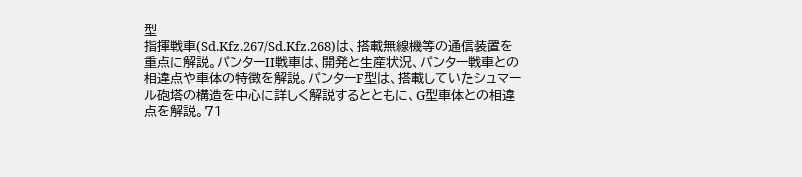型
指揮戦車(Sd.Kfz.267/Sd.Kfz.268)は、搭載無線機等の通信装置を重点に解説。パンターII戦車は、開発と生産状況、パンター戦車との相違点や車体の特徴を解説。パンターF型は、搭載していたシュマール砲塔の構造を中心に詳しく解説するとともに、G型車体との相違点を解説。71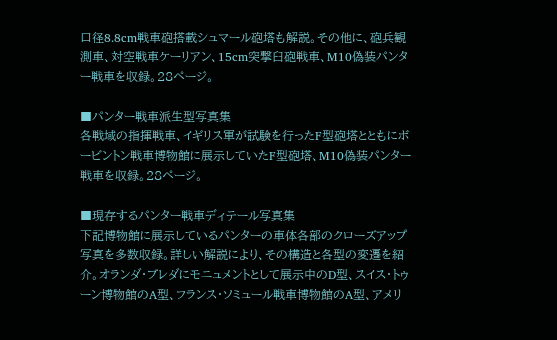口径8.8cm戦車砲搭載シュマール砲塔も解説。その他に、砲兵観測車、対空戦車ケーリアン、15cm突撃臼砲戦車、M10偽装パンター戦車を収録。28ページ。

■パンター戦車派生型写真集
各戦域の指揮戦車、イギリス軍が試験を行ったF型砲塔とともにボービントン戦車博物館に展示していたF型砲塔、M10偽装パンター戦車を収録。28ページ。

■現存するパンター戦車ディテール写真集
下記博物館に展示しているパンターの車体各部のクローズアップ写真を多数収録。詳しい解説により、その構造と各型の変遷を紹介。オランダ・ブレダにモニュメントとして展示中のD型、スイス・トゥーン博物館のA型、フランス・ソミュール戦車博物館のA型、アメリ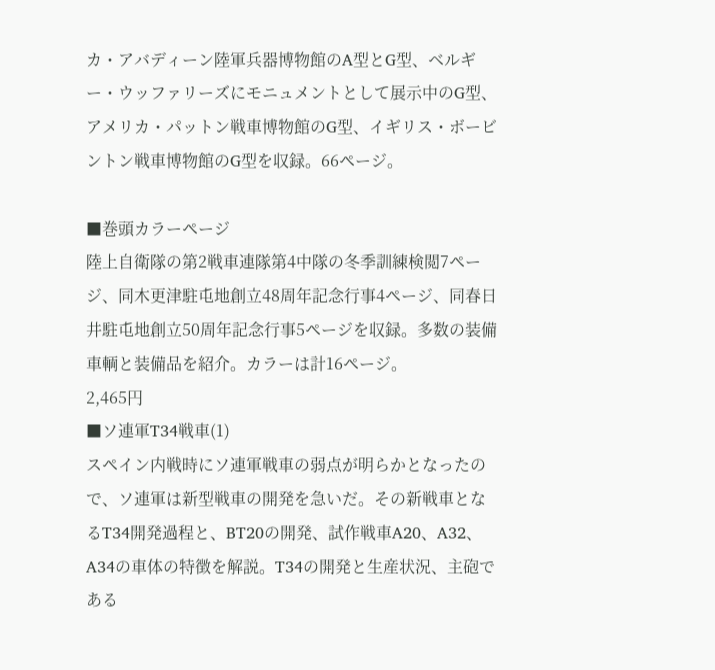カ・アバディーン陸軍兵器博物館のA型とG型、ベルギー・ウッファリーズにモニュメントとして展示中のG型、アメリカ・パットン戦車博物館のG型、イギリス・ボービントン戦車博物館のG型を収録。66ページ。

■巻頭カラーページ
陸上自衛隊の第2戦車連隊第4中隊の冬季訓練検閲7ページ、同木更津駐屯地創立48周年記念行事4ページ、同春日井駐屯地創立50周年記念行事5ページを収録。多数の装備車輌と装備品を紹介。カラーは計16ページ。
2,465円
■ソ連軍T34戦車(1)
スペイン内戦時にソ連軍戦車の弱点が明らかとなったので、ソ連軍は新型戦車の開発を急いだ。その新戦車となるT34開発過程と、BT20の開発、試作戦車A20、A32、A34の車体の特徴を解説。T34の開発と生産状況、主砲である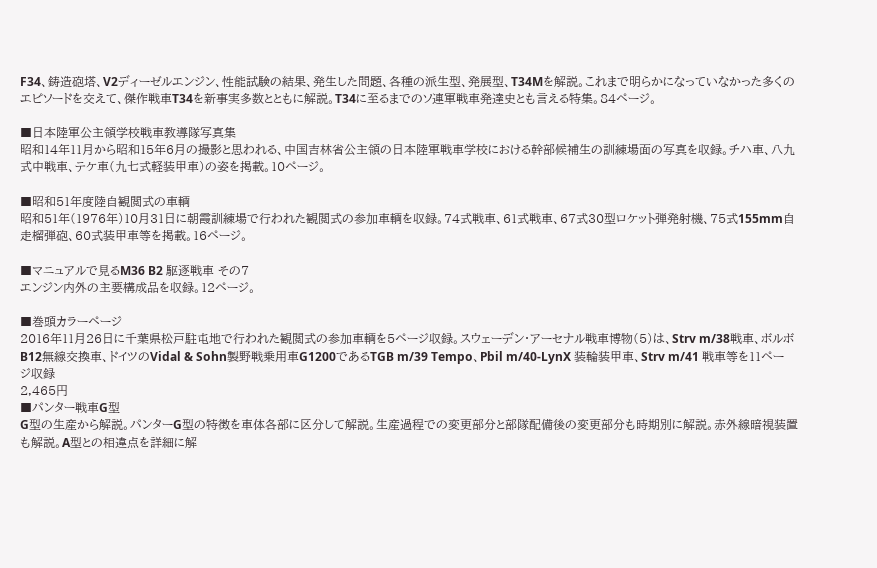F34、鋳造砲塔、V2ディーゼルエンジン、性能試験の結果、発生した問題、各種の派生型、発展型、T34Mを解説。これまで明らかになっていなかった多くのエピソードを交えて、傑作戦車T34を新事実多数とともに解説。T34に至るまでのソ連軍戦車発達史とも言える特集。84ページ。

■日本陸軍公主領学校戦車教導隊写真集
昭和14年11月から昭和15年6月の撮影と思われる、中国吉林省公主領の日本陸軍戦車学校における幹部候補生の訓練場面の写真を収録。チハ車、八九式中戦車、テケ車(九七式軽装甲車)の姿を掲載。10ページ。

■昭和51年度陸自観閲式の車輌
昭和51年(1976年)10月31日に朝霞訓練場で行われた観閲式の参加車輌を収録。74式戦車、61式戦車、67式30型ロケット弾発射機、75式155mm自走榴弾砲、60式装甲車等を掲載。16ページ。

■マニュアルで見るM36 B2 駆逐戦車 その7
エンジン内外の主要構成品を収録。12ページ。

■巻頭カラーページ
2016年11月26日に千葉県松戸駐屯地で行われた観閲式の参加車輌を5ページ収録。スウェーデン・アーセナル戦車博物(5)は、Strv m/38戦車、ボルボB12無線交換車、ドイツのVidal & Sohn製野戦乗用車G1200であるTGB m/39 Tempo、Pbil m/40-LynX 装輪装甲車、Strv m/41 戦車等を11ページ収録
2,465円
■パンター戦車G型
G型の生産から解説。パンターG型の特徴を車体各部に区分して解説。生産過程での変更部分と部隊配備後の変更部分も時期別に解説。赤外線暗視装置も解説。A型との相違点を詳細に解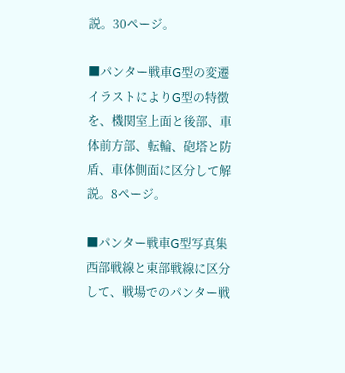説。30ページ。

■パンター戦車G型の変遷
イラストによりG型の特徴を、機関室上面と後部、車体前方部、転輪、砲塔と防盾、車体側面に区分して解説。8ページ。

■パンター戦車G型写真集
西部戦線と東部戦線に区分して、戦場でのパンター戦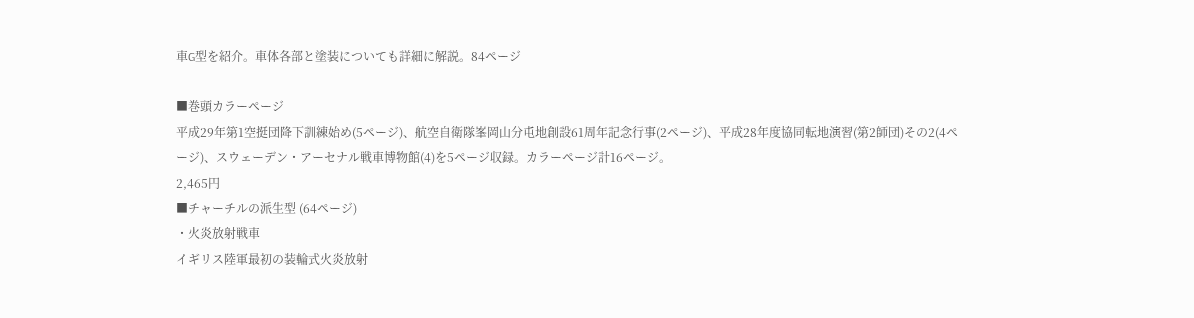車G型を紹介。車体各部と塗装についても詳細に解説。84ページ

■巻頭カラーページ
平成29年第1空挺団降下訓練始め(5ページ)、航空自衛隊峯岡山分屯地創設61周年記念行事(2ページ)、平成28年度協同転地演習(第2師団)その2(4ページ)、スウェーデン・アーセナル戦車博物館(4)を5ページ収録。カラーページ計16ページ。
2,465円
■チャーチルの派生型 (64ページ)
・火炎放射戦車
イギリス陸軍最初の装輪式火炎放射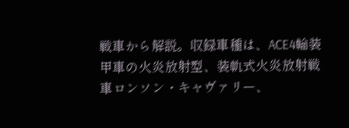戦車から解説。収録車種は、ACE4輪装甲車の火炎放射型、装軌式火炎放射戦車ロンソン・キャヴァリー、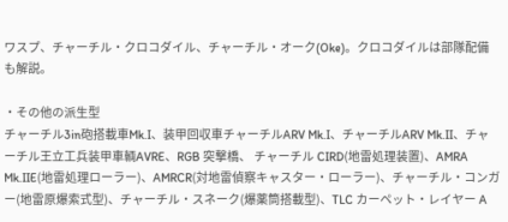ワスプ、チャーチル・クロコダイル、チャーチル・オーク(Oke)。クロコダイルは部隊配備も解説。

・その他の派生型
チャーチル3in砲搭載車Mk.I、装甲回収車チャーチルARV Mk.I、チャーチルARV Mk.II、チャーチル王立工兵装甲車輌AVRE、RGB 突撃橋、 チャーチル CIRD(地雷処理装置)、AMRA Mk.IIE(地雷処理ローラー)、AMRCR(対地雷偵察キャスター・ローラー)、チャーチル・コンガー(地雷原爆索式型)、チャーチル・スネーク(爆薬筒搭載型)、TLC カーペット・レイヤー A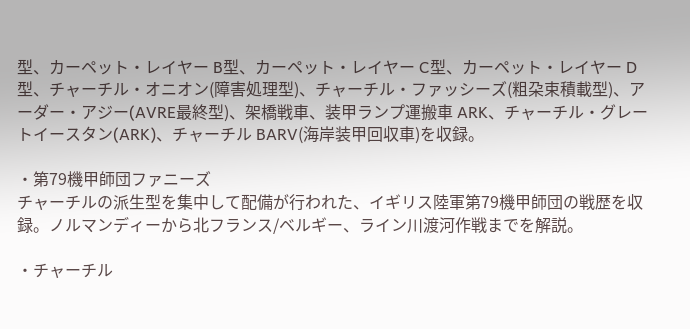型、カーペット・レイヤー B型、カーペット・レイヤー C型、カーペット・レイヤー D型、チャーチル・オニオン(障害処理型)、チャーチル・ファッシーズ(粗朶束積載型)、アーダー・アジー(AVRE最終型)、架橋戦車、装甲ランプ運搬車 ARK、チャーチル・グレートイースタン(ARK)、チャーチル BARV(海岸装甲回収車)を収録。

・第79機甲師団ファニーズ
チャーチルの派生型を集中して配備が行われた、イギリス陸軍第79機甲師団の戦歴を収録。ノルマンディーから北フランス/ベルギー、ライン川渡河作戦までを解説。

・チャーチル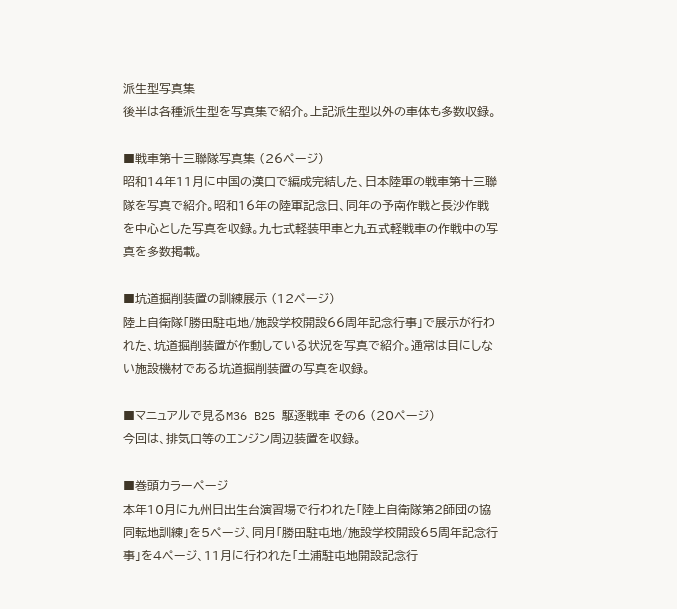派生型写真集
後半は各種派生型を写真集で紹介。上記派生型以外の車体も多数収録。

■戦車第十三聯隊写真集 (26ページ)
昭和14年11月に中国の漢口で編成完結した、日本陸軍の戦車第十三聯隊を写真で紹介。昭和16年の陸軍記念日、同年の予南作戦と長沙作戦を中心とした写真を収録。九七式軽装甲車と九五式軽戦車の作戦中の写真を多数掲載。

■坑道掘削装置の訓練展示 (12ページ)
陸上自衛隊「勝田駐屯地/施設学校開設66周年記念行事」で展示が行われた、坑道掘削装置が作動している状況を写真で紹介。通常は目にしない施設機材である坑道掘削装置の写真を収録。

■マニュアルで見るM36 B25 駆逐戦車 その6 (20ページ)
今回は、排気口等のエンジン周辺装置を収録。

■巻頭カラーページ
本年10月に九州日出生台演習場で行われた「陸上自衛隊第2師団の協同転地訓練」を5ページ、同月「勝田駐屯地/施設学校開設65周年記念行事」を4ページ、11月に行われた「土浦駐屯地開設記念行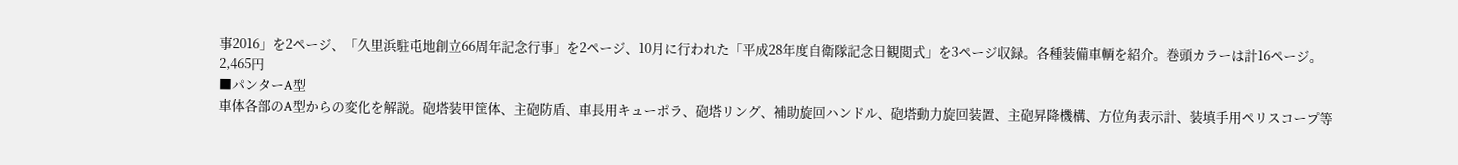事2016」を2ページ、「久里浜駐屯地創立66周年記念行事」を2ページ、10月に行われた「平成28年度自衛隊記念日観閲式」を3ページ収録。各種装備車輌を紹介。巻頭カラーは計16ページ。
2,465円
■パンターA型
車体各部のA型からの変化を解説。砲塔装甲筐体、主砲防盾、車長用キューポラ、砲塔リング、補助旋回ハンドル、砲塔動力旋回装置、主砲昇降機構、方位角表示計、装填手用ペリスコープ等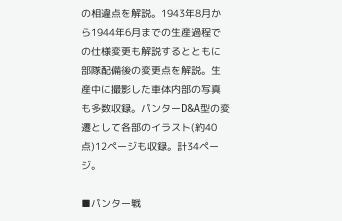の相違点を解説。1943年8月から1944年6月までの生産過程での仕様変更も解説するとともに部隊配備後の変更点を解説。生産中に撮影した車体内部の写真も多数収録。パンターD&A型の変遷として各部のイラスト(約40点)12ページも収録。計34ページ。

■パンター戦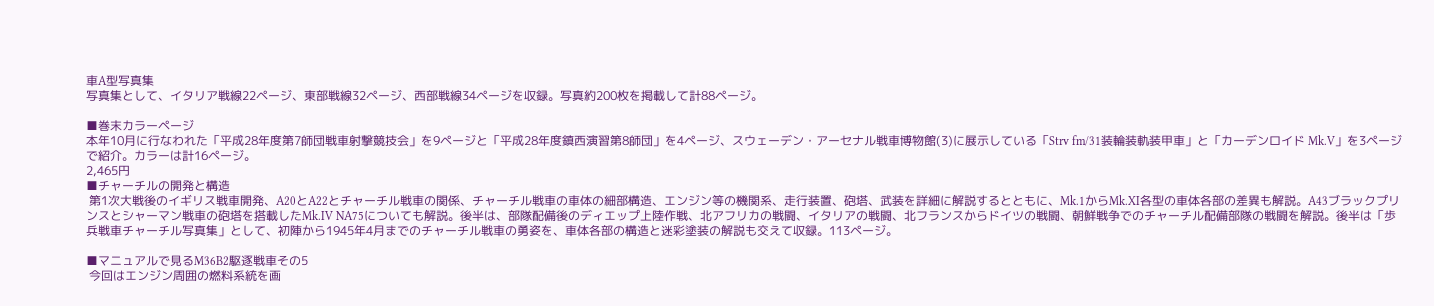車A型写真集
写真集として、イタリア戦線22ページ、東部戦線32ページ、西部戦線34ページを収録。写真約200枚を掲載して計88ページ。

■巻末カラーページ
本年10月に行なわれた「平成28年度第7師団戦車射撃競技会」を9ページと「平成28年度鎮西演習第8師団」を4ページ、スウェーデン・アーセナル戦車博物館(3)に展示している「Strv fm/31装輪装軌装甲車」と「カーデンロイド Mk.V」を3ページで紹介。カラーは計16ページ。
2,465円
■チャーチルの開発と構造
 第1次大戦後のイギリス戦車開発、A20とA22とチャーチル戦車の関係、チャーチル戦車の車体の細部構造、エンジン等の機関系、走行装置、砲塔、武装を詳細に解説するとともに、Mk.1からMk.XI各型の車体各部の差異も解説。A43ブラックプリンスとシャーマン戦車の砲塔を搭載したMk.IV NA75についても解説。後半は、部隊配備後のディエップ上陸作戦、北アフリカの戦闘、イタリアの戦闘、北フランスからドイツの戦闘、朝鮮戦争でのチャーチル配備部隊の戦闘を解説。後半は「歩兵戦車チャーチル写真集」として、初陣から1945年4月までのチャーチル戦車の勇姿を、車体各部の構造と迷彩塗装の解説も交えて収録。113ページ。

■マニュアルで見るM36B2駆逐戦車その5
 今回はエンジン周囲の燃料系統を画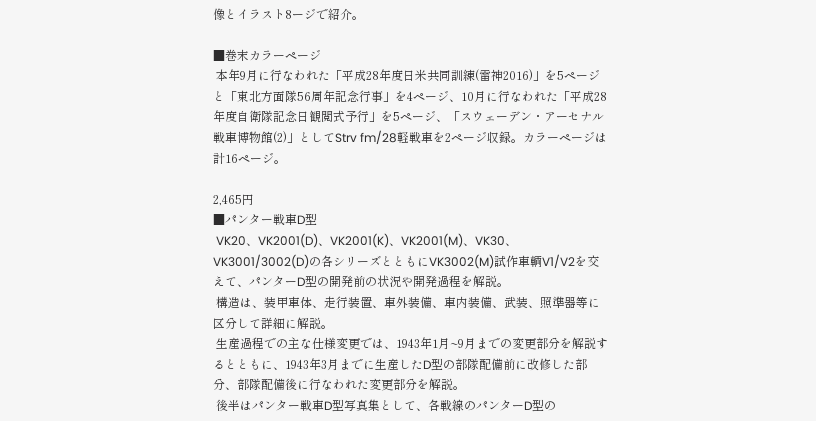像とイラスト8ージで紹介。

■巻末カラーページ
 本年9月に行なわれた「平成28年度日米共同訓練(雷神2016)」を5ページと「東北方面隊56周年記念行事」を4ページ、10月に行なわれた「平成28年度自衛隊記念日観閲式予行」を5ページ、「スウェーデン・アーセナル戦車博物館(2)」としてStrv fm/28軽戦車を2ページ収録。カラーページは計16ページ。

2,465円
■パンター戦車D型
 VK20、VK2001(D)、VK2001(K)、VK2001(M)、VK30、VK3001/3002(D)の各シリーズとともにVK3002(M)試作車輌V1/V2を交えて、パンターD型の開発前の状況や開発過程を解説。
 構造は、装甲車体、走行装置、車外装備、車内装備、武装、照準器等に区分して詳細に解説。
 生産過程での主な仕様変更では、1943年1月~9月までの変更部分を解説するとともに、1943年3月までに生産したD型の部隊配備前に改修した部分、部隊配備後に行なわれた変更部分を解説。
 後半はパンター戦車D型写真集として、各戦線のパンターD型の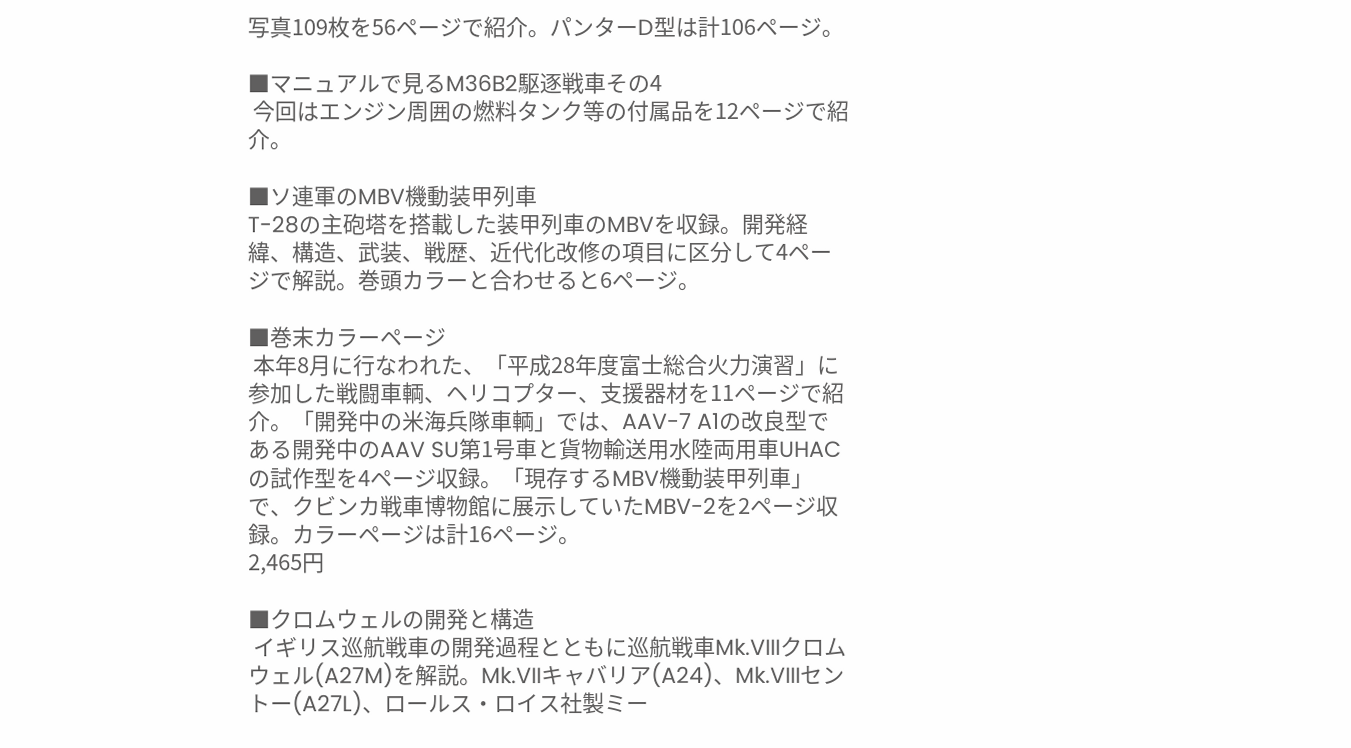写真109枚を56ページで紹介。パンターD型は計106ページ。

■マニュアルで見るM36B2駆逐戦車その4
 今回はエンジン周囲の燃料タンク等の付属品を12ページで紹介。

■ソ連軍のMBV機動装甲列車
T-28の主砲塔を搭載した装甲列車のMBVを収録。開発経緯、構造、武装、戦歴、近代化改修の項目に区分して4ページで解説。巻頭カラーと合わせると6ページ。

■巻末カラーページ
 本年8月に行なわれた、「平成28年度富士総合火力演習」に参加した戦闘車輌、ヘリコプター、支援器材を11ページで紹介。「開発中の米海兵隊車輌」では、AAV-7 A1の改良型である開発中のAAV SU第1号車と貨物輸送用水陸両用車UHACの試作型を4ページ収録。「現存するMBV機動装甲列車」で、クビンカ戦車博物館に展示していたMBV-2を2ページ収録。カラーページは計16ページ。
2,465円

■クロムウェルの開発と構造
 イギリス巡航戦車の開発過程とともに巡航戦車Mk.VIIIクロムウェル(A27M)を解説。Mk.VIIキャバリア(A24)、Mk.VIIIセントー(A27L)、ロールス・ロイス社製ミー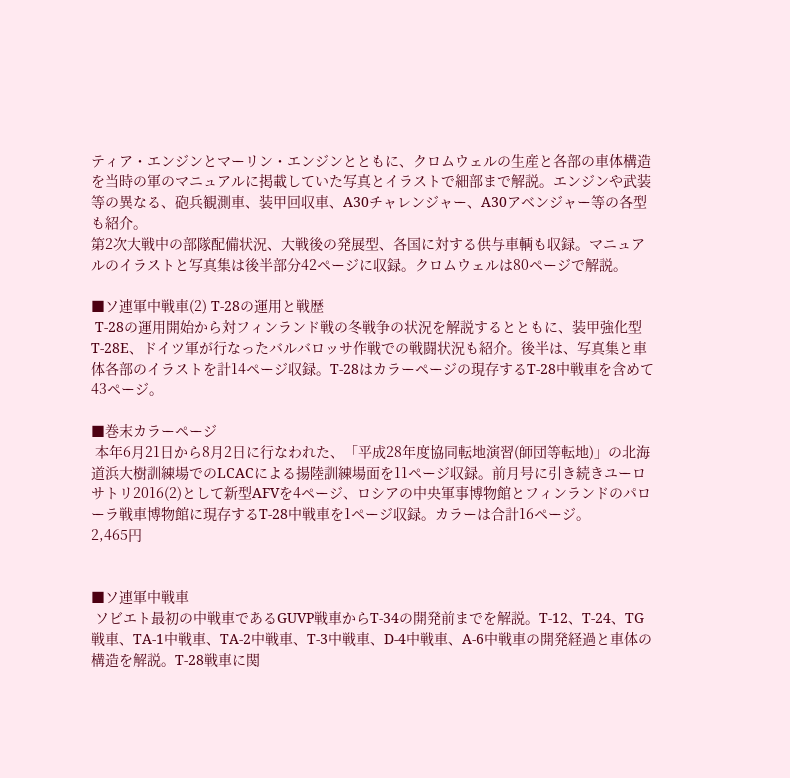ティア・エンジンとマーリン・エンジンとともに、クロムウェルの生産と各部の車体構造を当時の軍のマニュアルに掲載していた写真とイラストで細部まで解説。エンジンや武装等の異なる、砲兵観測車、装甲回収車、A30チャレンジャー、A30アベンジャー等の各型も紹介。
第2次大戦中の部隊配備状況、大戦後の発展型、各国に対する供与車輌も収録。マニュアルのイラストと写真集は後半部分42ページに収録。クロムウェルは80ページで解説。

■ソ連軍中戦車(2) T-28の運用と戦歴
 T-28の運用開始から対フィンランド戦の冬戦争の状況を解説するとともに、装甲強化型T-28E、ドイツ軍が行なったバルバロッサ作戦での戦闘状況も紹介。後半は、写真集と車体各部のイラストを計14ページ収録。T-28はカラーページの現存するT-28中戦車を含めて43ページ。

■巻末カラーページ
 本年6月21日から8月2日に行なわれた、「平成28年度協同転地演習(師団等転地)」の北海道浜大樹訓練場でのLCACによる揚陸訓練場面を11ページ収録。前月号に引き続きユーロサトリ2016(2)として新型AFVを4ページ、ロシアの中央軍事博物館とフィンランドのパローラ戦車博物館に現存するT-28中戦車を1ページ収録。カラーは合計16ページ。
2,465円


■ソ連軍中戦車
 ソビエト最初の中戦車であるGUVP戦車からT-34の開発前までを解説。T-12、T-24、TG戦車、TA-1中戦車、TA-2中戦車、T-3中戦車、D-4中戦車、A-6中戦車の開発経過と車体の構造を解説。T-28戦車に関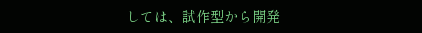しては、試作型から開発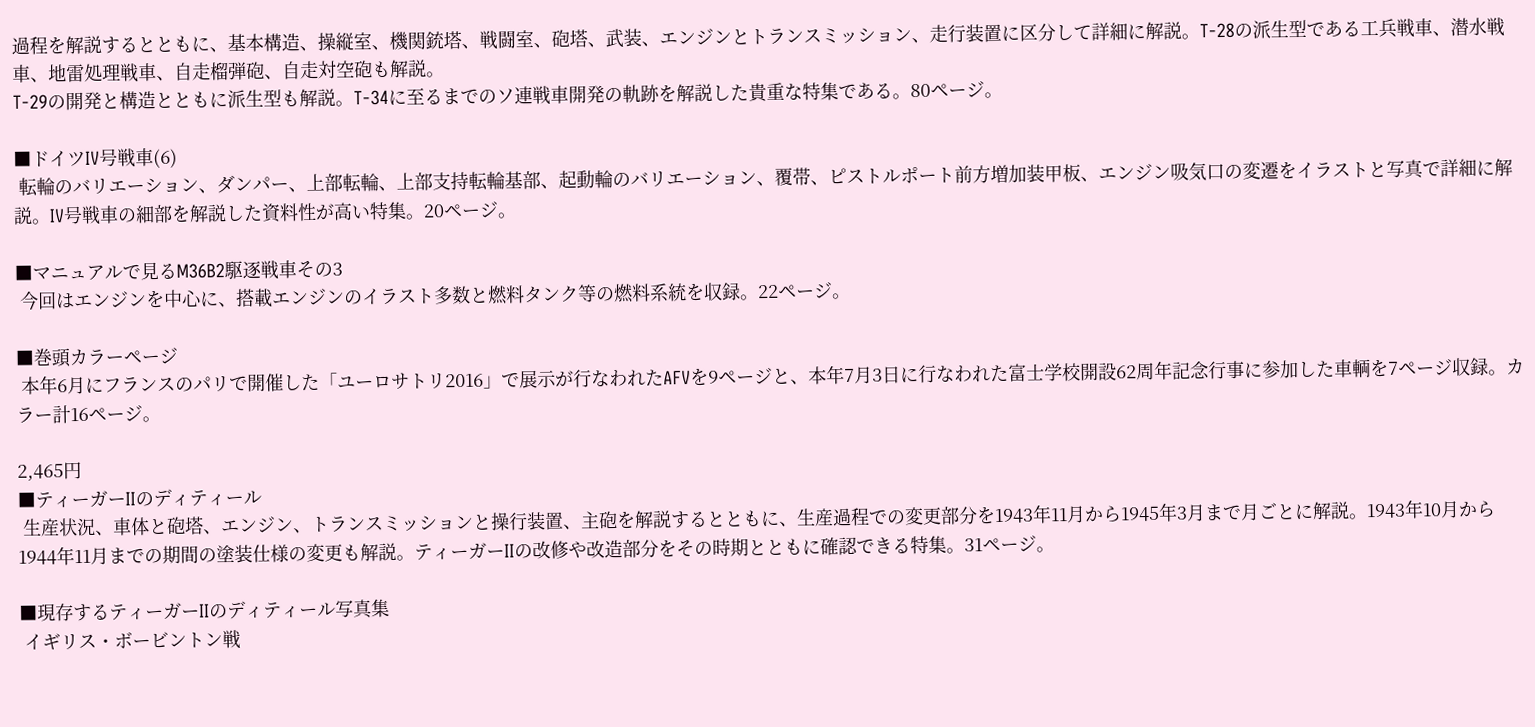過程を解説するとともに、基本構造、操縦室、機関銃塔、戦闘室、砲塔、武装、エンジンとトランスミッション、走行装置に区分して詳細に解説。T-28の派生型である工兵戦車、潜水戦車、地雷処理戦車、自走榴弾砲、自走対空砲も解説。
T-29の開発と構造とともに派生型も解説。T-34に至るまでのソ連戦車開発の軌跡を解説した貴重な特集である。80ページ。

■ドイツIV号戦車(6)
 転輪のバリエーション、ダンパー、上部転輪、上部支持転輪基部、起動輪のバリエーション、覆帯、ピストルポート前方増加装甲板、エンジン吸気口の変遷をイラストと写真で詳細に解説。IV号戦車の細部を解説した資料性が高い特集。20ページ。

■マニュアルで見るM36B2駆逐戦車その3
 今回はエンジンを中心に、搭載エンジンのイラスト多数と燃料タンク等の燃料系統を収録。22ページ。

■巻頭カラーページ
 本年6月にフランスのパリで開催した「ユーロサトリ2016」で展示が行なわれたAFVを9ページと、本年7月3日に行なわれた富士学校開設62周年記念行事に参加した車輌を7ページ収録。カラー計16ページ。

2,465円
■ティーガーIIのディティール
 生産状況、車体と砲塔、エンジン、トランスミッションと操行装置、主砲を解説するとともに、生産過程での変更部分を1943年11月から1945年3月まで月ごとに解説。1943年10月から1944年11月までの期間の塗装仕様の変更も解説。ティーガーIIの改修や改造部分をその時期とともに確認できる特集。31ページ。

■現存するティーガーIIのディティール写真集
 イギリス・ボービントン戦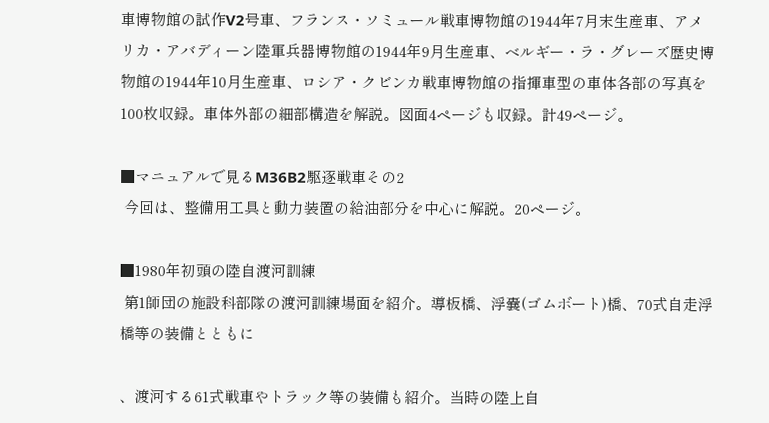車博物館の試作V2号車、フランス・ソミュール戦車博物館の1944年7月末生産車、アメリカ・アバディーン陸軍兵器博物館の1944年9月生産車、ベルギー・ラ・グレーズ歴史博物館の1944年10月生産車、ロシア・クビンカ戦車博物館の指揮車型の車体各部の写真を100枚収録。車体外部の細部構造を解説。図面4ページも収録。計49ページ。

■マニュアルで見るM36B2駆逐戦車その2
 今回は、整備用工具と動力装置の給油部分を中心に解説。20ページ。

■1980年初頭の陸自渡河訓練
 第1師団の施設科部隊の渡河訓練場面を紹介。導板橋、浮嚢(ゴムボート)橋、70式自走浮橋等の装備とともに

、渡河する61式戦車やトラック等の装備も紹介。当時の陸上自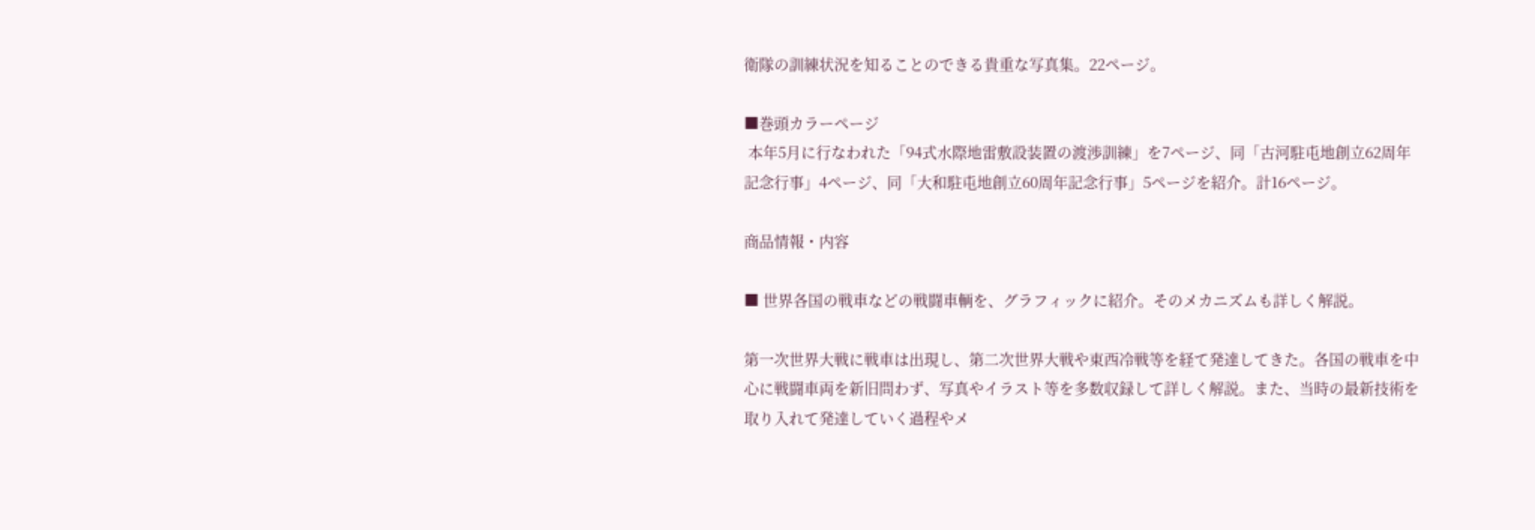衛隊の訓練状況を知ることのできる貴重な写真集。22ページ。

■巻頭カラーページ
 本年5月に行なわれた「94式水際地雷敷設装置の渡渉訓練」を7ページ、同「古河駐屯地創立62周年記念行事」4ページ、同「大和駐屯地創立60周年記念行事」5ページを紹介。計16ページ。

商品情報・内容

■ 世界各国の戦車などの戦闘車輌を、グラフィックに紹介。そのメカニズムも詳しく解説。

第一次世界大戦に戦車は出現し、第二次世界大戦や東西冷戦等を経て発達してきた。各国の戦車を中心に戦闘車両を新旧問わず、写真やイラスト等を多数収録して詳しく解説。また、当時の最新技術を取り入れて発達していく過程やメ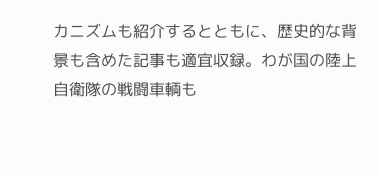カニズムも紹介するとともに、歴史的な背景も含めた記事も適宜収録。わが国の陸上自衛隊の戦闘車輌も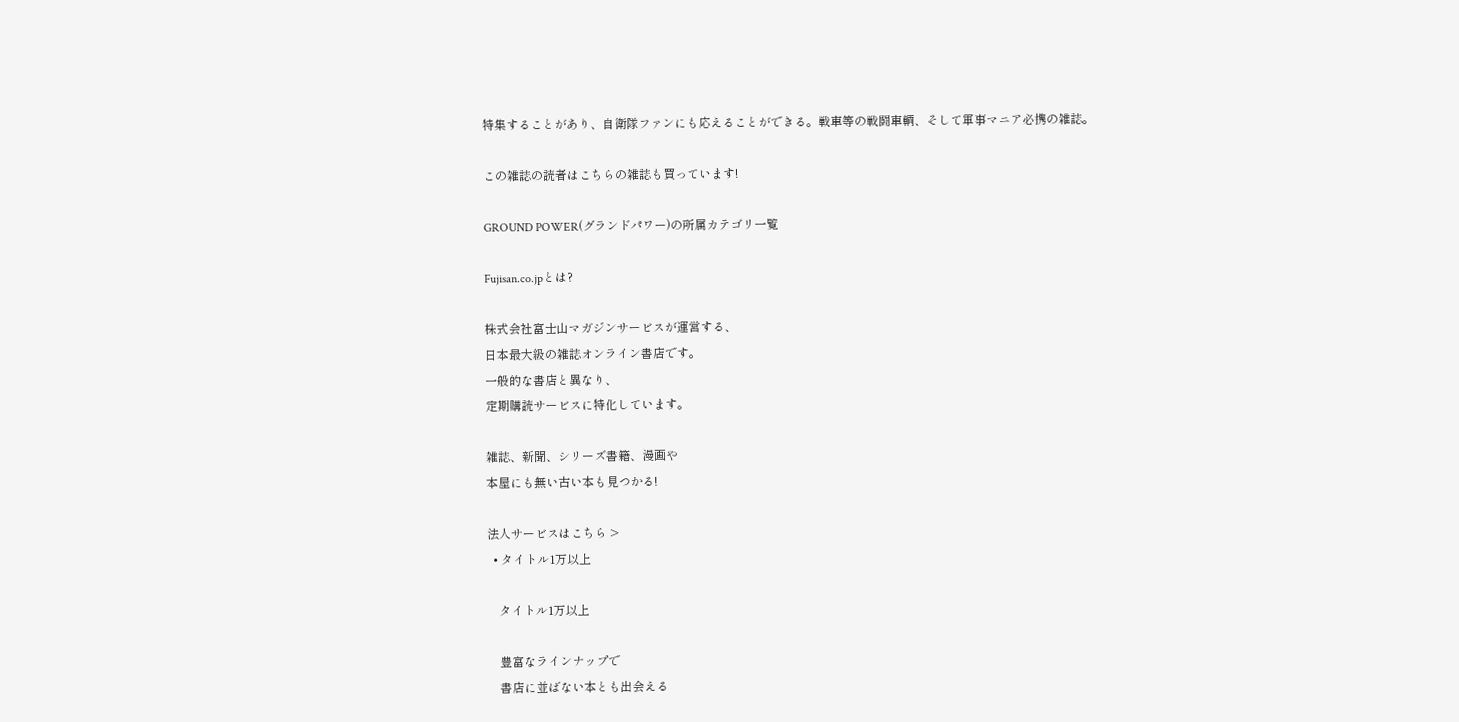特集することがあり、自衛隊ファンにも応えることができる。戦車等の戦闘車輌、そして軍事マニア必携の雑誌。

この雑誌の読者はこちらの雑誌も買っています!

GROUND POWER(グランドパワー)の所属カテゴリ一覧

Fujisan.co.jpとは?

株式会社富士山マガジンサービスが運営する、
日本最大級の雑誌オンライン書店です。
一般的な書店と異なり、
定期購読サービスに特化しています。

雑誌、新聞、シリーズ書籍、漫画や
本屋にも無い古い本も見つかる!

法人サービスはこちら >
  • タイトル1万以上

    タイトル1万以上

    豊富なラインナップで
    書店に並ばない本とも出会える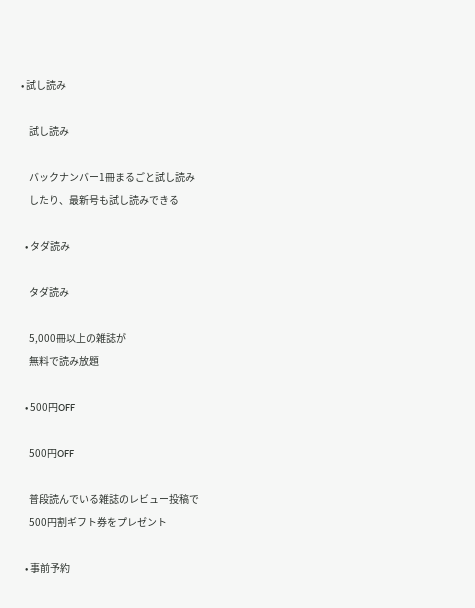• 試し読み

    試し読み

    バックナンバー1冊まるごと試し読み
    したり、最新号も試し読みできる

  • タダ読み

    タダ読み

    5,000冊以上の雑誌が
    無料で読み放題

  • 500円OFF

    500円OFF

    普段読んでいる雑誌のレビュー投稿で
    500円割ギフト券をプレゼント

  • 事前予約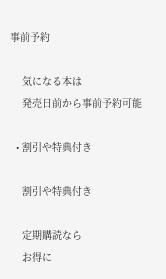事前予約

    気になる本は
    発売日前から事前予約可能

  • 割引や特典付き

    割引や特典付き

    定期購読なら
    お得に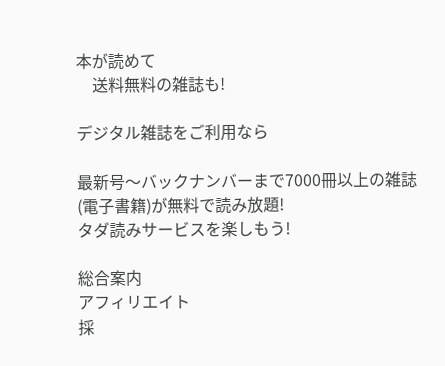本が読めて
    送料無料の雑誌も!

デジタル雑誌をご利用なら

最新号〜バックナンバーまで7000冊以上の雑誌
(電子書籍)が無料で読み放題!
タダ読みサービスを楽しもう!

総合案内
アフィリエイト
採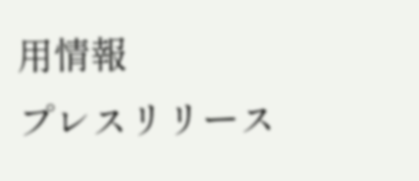用情報
プレスリリース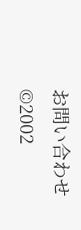お問い合わせ
©2002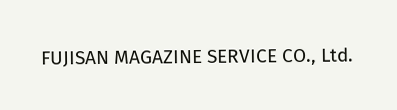FUJISAN MAGAZINE SERVICE CO., Ltd.